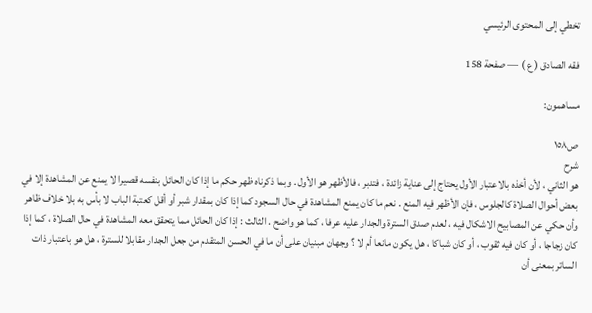تخطي إلى المحتوى الرئيسي

فقه الصادق ( ع ) — صفحة 158

مساهمون:

ص١٥٨
شرح
هو الثاني ، لأن أخذه بالاعتبار الأول يحتاج إلى عناية زائدة ، فتدبر ، فالأظهر هو الأول . وبما ذكرناه ظهر حكم ما إذا كان الحائل بنفسه قصيرا لا يمنع عن المشاهدة إلا في بعض أحوال الصلاة كالجلوس ، فإن الأظهر فيه المنع . نعم ما كان يمنع المشاهدة في حال السجود كما إذا كان بمقدار شبر أو أقل كعتبة الباب لا بأس به بلا خلاف ظاهر وأن حكي عن المصابيح الاشكال فيه ، لعدم صدق السترة والجدار عليه عرفا ، كما هو واضح . الثالث : إذا كان الحائل مما يتحقق معه المشاهدة في حال الصلاة ، كما إذا كان زجاجا ، أو كان فيه ثقوب ، أو كان شباكا ، هل يكون مانعا أم لا ؟ وجهان مبنيان على أن ما في الحسن المتقدم من جعل الجدار مقابلا للسترة ، هل هو باعتبار ذات الساتر بمعنى أن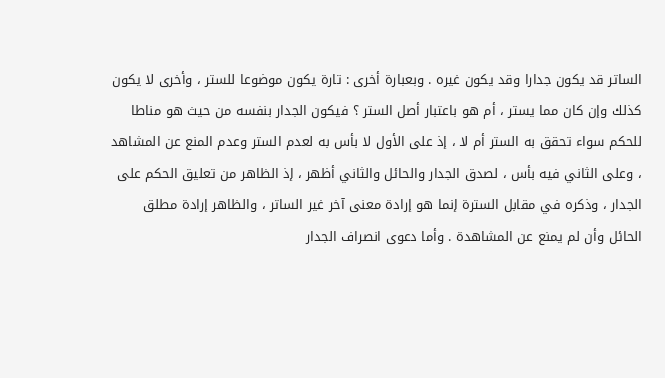الساتر قد يكون جدارا وقد يكون غيره . وبعبارة أخرى : تارة يكون موضوعا للستر ، وأخرى لا يكون كذلك وإن كان مما يستر ، أم هو باعتبار أصل الستر ؟ فيكون الجدار بنفسه من حيث هو مناطا للحكم سواء تحقق به الستر أم لا ، إذ على الأول لا بأس به لعدم الستر وعدم المنع عن المشاهد ، وعلى الثاني فيه بأس ، لصدق الجدار والحائل والثاني أظهر ، إذ الظاهر من تعليق الحكم على الجدار ، وذكره في مقابل السترة إنما هو إرادة معنى آخر غير الساتر ، والظاهر إرادة مطلق الحائل وأن لم يمنع عن المشاهدة . وأما دعوى انصراف الجدار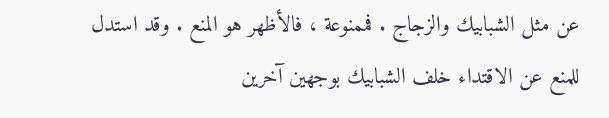عن مثل الشبابيك والزجاج . فممنوعة ، فالأظهر هو المنع . وقد استدل للمنع عن الاقتداء خلف الشبابيك بوجهين آخرين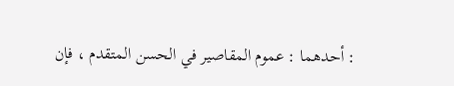: أحدهما : عموم المقاصير في الحسن المتقدم ، فإن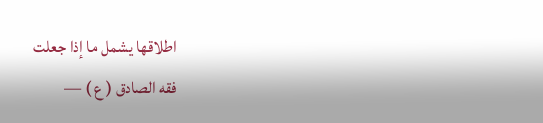اطلاقها يشمل ما إذا جعلت
فقه الصادق ( ع ) —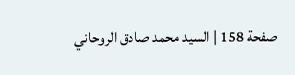صفحة 158 | السيد محمد صادق الروحاني